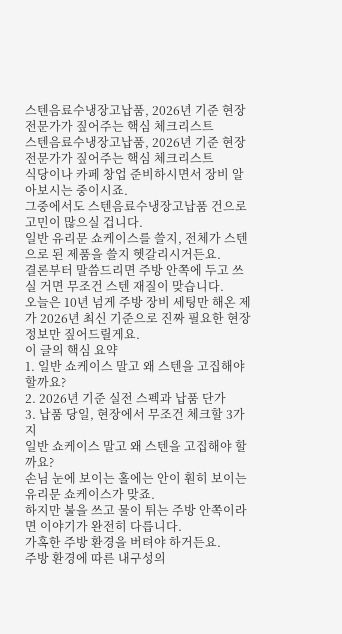스텐음료수냉장고납품, 2026년 기준 현장 전문가가 짚어주는 핵심 체크리스트
스텐음료수냉장고납품, 2026년 기준 현장 전문가가 짚어주는 핵심 체크리스트
식당이나 카페 창업 준비하시면서 장비 알아보시는 중이시죠.
그중에서도 스텐음료수냉장고납품 건으로 고민이 많으실 겁니다.
일반 유리문 쇼케이스를 쓸지, 전체가 스텐으로 된 제품을 쓸지 헷갈리시거든요.
결론부터 말씀드리면 주방 안쪽에 두고 쓰실 거면 무조건 스텐 재질이 맞습니다.
오늘은 10년 넘게 주방 장비 세팅만 해온 제가 2026년 최신 기준으로 진짜 필요한 현장 정보만 짚어드릴게요.
이 글의 핵심 요약
1. 일반 쇼케이스 말고 왜 스텐을 고집해야 할까요?
2. 2026년 기준 실전 스펙과 납품 단가
3. 납품 당일, 현장에서 무조건 체크할 3가지
일반 쇼케이스 말고 왜 스텐을 고집해야 할까요?
손님 눈에 보이는 홀에는 안이 훤히 보이는 유리문 쇼케이스가 맞죠.
하지만 불을 쓰고 물이 튀는 주방 안쪽이라면 이야기가 완전히 다릅니다.
가혹한 주방 환경을 버텨야 하거든요.
주방 환경에 따른 내구성의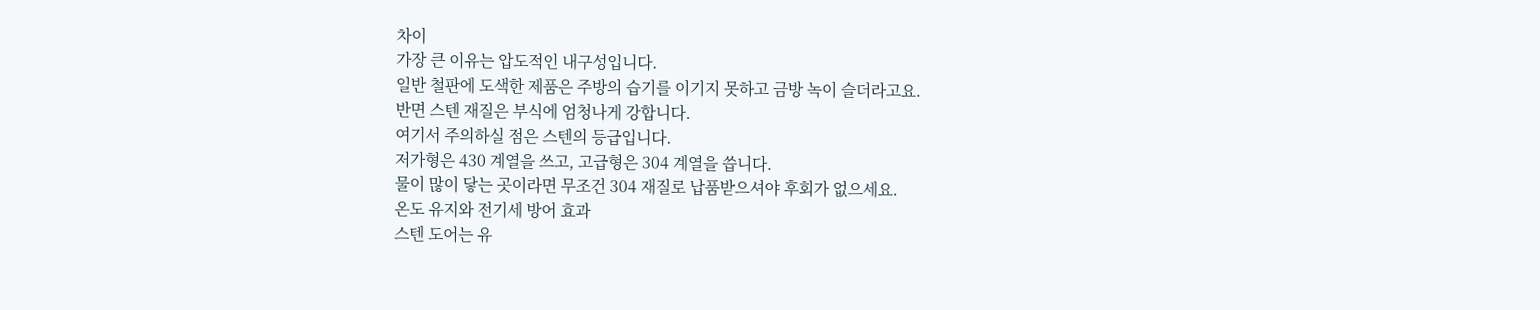차이
가장 큰 이유는 압도적인 내구성입니다.
일반 철판에 도색한 제품은 주방의 습기를 이기지 못하고 금방 녹이 슬더라고요.
반면 스텐 재질은 부식에 엄청나게 강합니다.
여기서 주의하실 점은 스텐의 등급입니다.
저가형은 430 계열을 쓰고, 고급형은 304 계열을 씁니다.
물이 많이 닿는 곳이라면 무조건 304 재질로 납품받으셔야 후회가 없으세요.
온도 유지와 전기세 방어 효과
스텐 도어는 유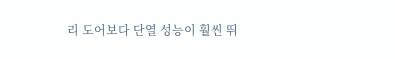리 도어보다 단열 성능이 훨씬 뛰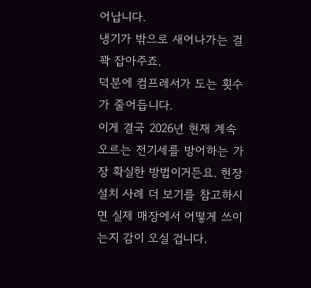어납니다.
냉기가 밖으로 새어나가는 걸 꽉 잡아주죠.
덕분에 컴프레서가 도는 횟수가 줄어듭니다.
이게 결국 2026년 현재 계속 오르는 전기세를 방어하는 가장 확실한 방법이거든요. 현장 설치 사례 더 보기를 참고하시면 실제 매장에서 어떻게 쓰이는지 감이 오실 겁니다.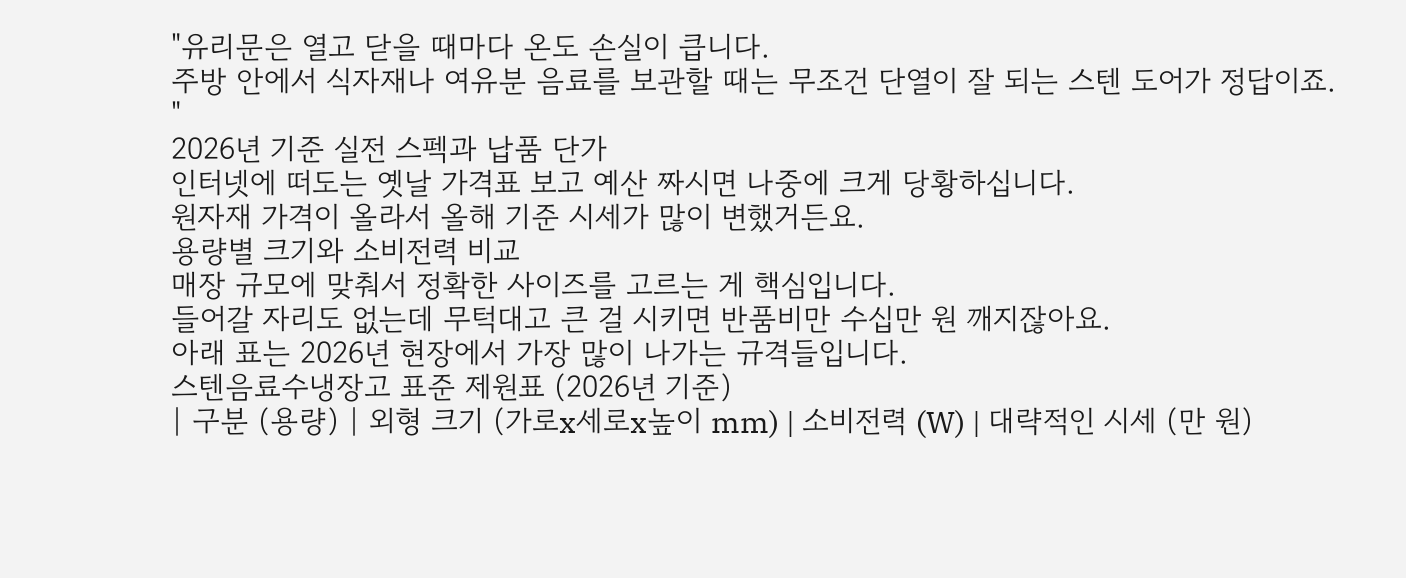"유리문은 열고 닫을 때마다 온도 손실이 큽니다.
주방 안에서 식자재나 여유분 음료를 보관할 때는 무조건 단열이 잘 되는 스텐 도어가 정답이죠.
"
2026년 기준 실전 스펙과 납품 단가
인터넷에 떠도는 옛날 가격표 보고 예산 짜시면 나중에 크게 당황하십니다.
원자재 가격이 올라서 올해 기준 시세가 많이 변했거든요.
용량별 크기와 소비전력 비교
매장 규모에 맞춰서 정확한 사이즈를 고르는 게 핵심입니다.
들어갈 자리도 없는데 무턱대고 큰 걸 시키면 반품비만 수십만 원 깨지잖아요.
아래 표는 2026년 현장에서 가장 많이 나가는 규격들입니다.
스텐음료수냉장고 표준 제원표 (2026년 기준)
| 구분 (용량) | 외형 크기 (가로x세로x높이 mm) | 소비전력 (W) | 대략적인 시세 (만 원)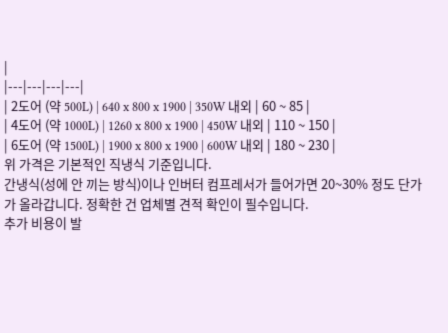|
|---|---|---|---|
| 2도어 (약 500L) | 640 x 800 x 1900 | 350W 내외 | 60 ~ 85 |
| 4도어 (약 1000L) | 1260 x 800 x 1900 | 450W 내외 | 110 ~ 150 |
| 6도어 (약 1500L) | 1900 x 800 x 1900 | 600W 내외 | 180 ~ 230 |
위 가격은 기본적인 직냉식 기준입니다.
간냉식(성에 안 끼는 방식)이나 인버터 컴프레서가 들어가면 20~30% 정도 단가가 올라갑니다. 정확한 건 업체별 견적 확인이 필수입니다.
추가 비용이 발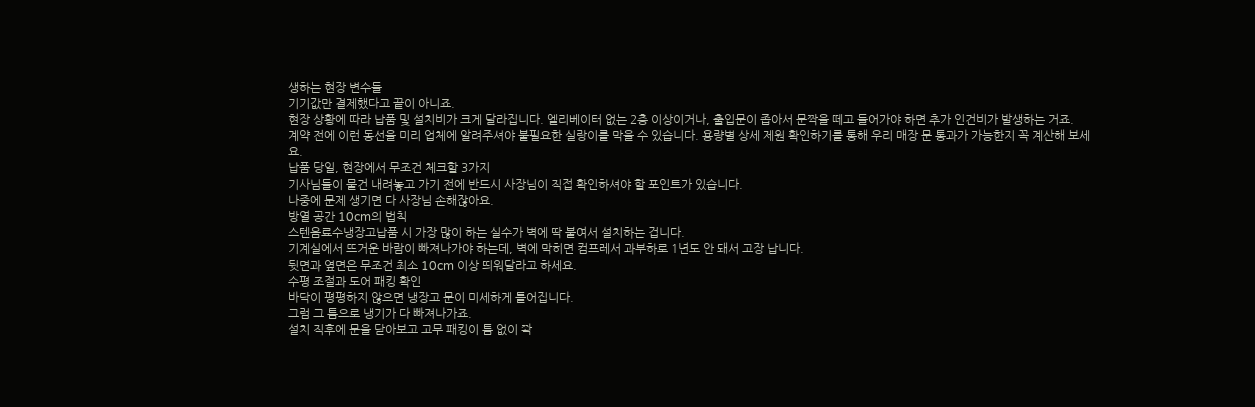생하는 현장 변수들
기기값만 결제했다고 끝이 아니죠.
현장 상황에 따라 납품 및 설치비가 크게 달라집니다. 엘리베이터 없는 2층 이상이거나, 출입문이 좁아서 문짝을 떼고 들어가야 하면 추가 인건비가 발생하는 거죠.
계약 전에 이런 동선을 미리 업체에 알려주셔야 불필요한 실랑이를 막을 수 있습니다. 용량별 상세 제원 확인하기를 통해 우리 매장 문 통과가 가능한지 꼭 계산해 보세요.
납품 당일, 현장에서 무조건 체크할 3가지
기사님들이 물건 내려놓고 가기 전에 반드시 사장님이 직접 확인하셔야 할 포인트가 있습니다.
나중에 문제 생기면 다 사장님 손해잖아요.
방열 공간 10cm의 법칙
스텐음료수냉장고납품 시 가장 많이 하는 실수가 벽에 딱 붙여서 설치하는 겁니다.
기계실에서 뜨거운 바람이 빠져나가야 하는데, 벽에 막히면 컴프레서 과부하로 1년도 안 돼서 고장 납니다.
뒷면과 옆면은 무조건 최소 10cm 이상 띄워달라고 하세요.
수평 조절과 도어 패킹 확인
바닥이 평평하지 않으면 냉장고 문이 미세하게 틀어집니다.
그럼 그 틈으로 냉기가 다 빠져나가죠.
설치 직후에 문을 닫아보고 고무 패킹이 틈 없이 쫙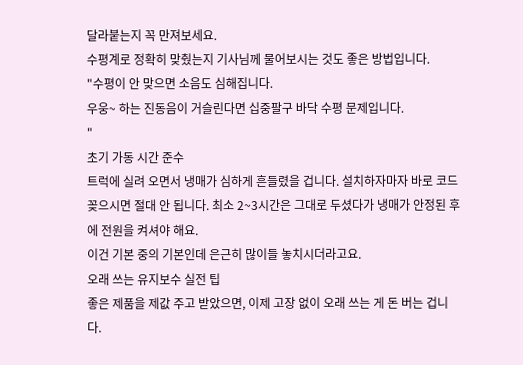달라붙는지 꼭 만져보세요.
수평계로 정확히 맞췄는지 기사님께 물어보시는 것도 좋은 방법입니다.
"수평이 안 맞으면 소음도 심해집니다.
우웅~ 하는 진동음이 거슬린다면 십중팔구 바닥 수평 문제입니다.
"
초기 가동 시간 준수
트럭에 실려 오면서 냉매가 심하게 흔들렸을 겁니다. 설치하자마자 바로 코드 꽂으시면 절대 안 됩니다. 최소 2~3시간은 그대로 두셨다가 냉매가 안정된 후에 전원을 켜셔야 해요.
이건 기본 중의 기본인데 은근히 많이들 놓치시더라고요.
오래 쓰는 유지보수 실전 팁
좋은 제품을 제값 주고 받았으면, 이제 고장 없이 오래 쓰는 게 돈 버는 겁니다.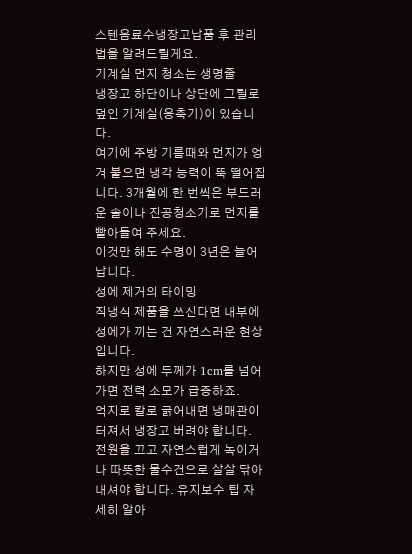스텐음료수냉장고납품 후 관리법을 알려드릴게요.
기계실 먼지 청소는 생명줄
냉장고 하단이나 상단에 그릴로 덮인 기계실(응축기)이 있습니다.
여기에 주방 기름때와 먼지가 엉겨 붙으면 냉각 능력이 뚝 떨어집니다. 3개월에 한 번씩은 부드러운 솔이나 진공청소기로 먼지를 빨아들여 주세요.
이것만 해도 수명이 3년은 늘어납니다.
성에 제거의 타이밍
직냉식 제품을 쓰신다면 내부에 성에가 끼는 건 자연스러운 현상입니다.
하지만 성에 두께가 1cm를 넘어가면 전력 소모가 급증하죠.
억지로 칼로 긁어내면 냉매관이 터져서 냉장고 버려야 합니다.
전원을 끄고 자연스럽게 녹이거나 따뜻한 물수건으로 살살 닦아내셔야 합니다. 유지보수 팁 자세히 알아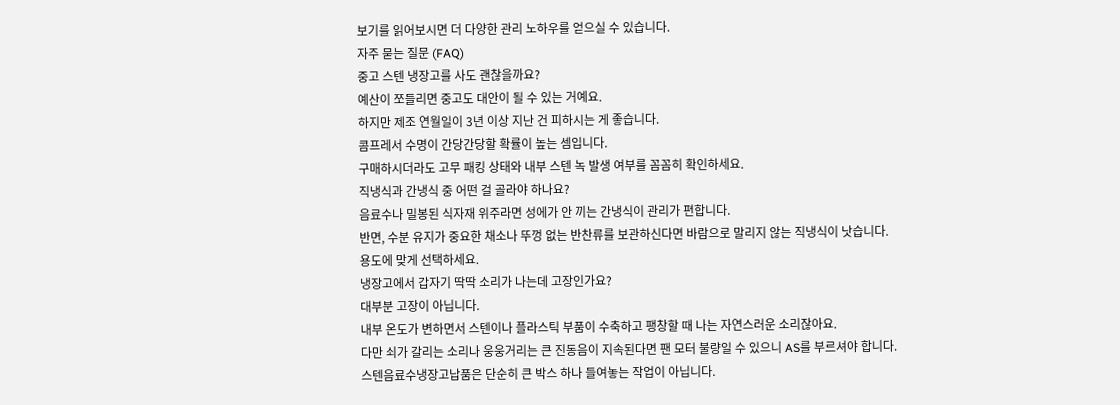보기를 읽어보시면 더 다양한 관리 노하우를 얻으실 수 있습니다.
자주 묻는 질문 (FAQ)
중고 스텐 냉장고를 사도 괜찮을까요?
예산이 쪼들리면 중고도 대안이 될 수 있는 거예요.
하지만 제조 연월일이 3년 이상 지난 건 피하시는 게 좋습니다.
콤프레서 수명이 간당간당할 확률이 높는 셈입니다.
구매하시더라도 고무 패킹 상태와 내부 스텐 녹 발생 여부를 꼼꼼히 확인하세요.
직냉식과 간냉식 중 어떤 걸 골라야 하나요?
음료수나 밀봉된 식자재 위주라면 성에가 안 끼는 간냉식이 관리가 편합니다.
반면, 수분 유지가 중요한 채소나 뚜껑 없는 반찬류를 보관하신다면 바람으로 말리지 않는 직냉식이 낫습니다.
용도에 맞게 선택하세요.
냉장고에서 갑자기 딱딱 소리가 나는데 고장인가요?
대부분 고장이 아닙니다.
내부 온도가 변하면서 스텐이나 플라스틱 부품이 수축하고 팽창할 때 나는 자연스러운 소리잖아요.
다만 쇠가 갈리는 소리나 웅웅거리는 큰 진동음이 지속된다면 팬 모터 불량일 수 있으니 AS를 부르셔야 합니다.
스텐음료수냉장고납품은 단순히 큰 박스 하나 들여놓는 작업이 아닙니다.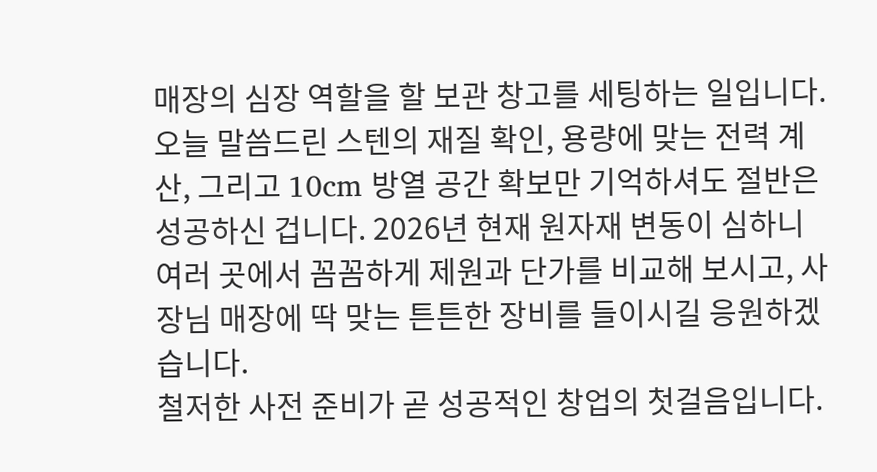매장의 심장 역할을 할 보관 창고를 세팅하는 일입니다.
오늘 말씀드린 스텐의 재질 확인, 용량에 맞는 전력 계산, 그리고 10cm 방열 공간 확보만 기억하셔도 절반은 성공하신 겁니다. 2026년 현재 원자재 변동이 심하니 여러 곳에서 꼼꼼하게 제원과 단가를 비교해 보시고, 사장님 매장에 딱 맞는 튼튼한 장비를 들이시길 응원하겠습니다.
철저한 사전 준비가 곧 성공적인 창업의 첫걸음입니다.